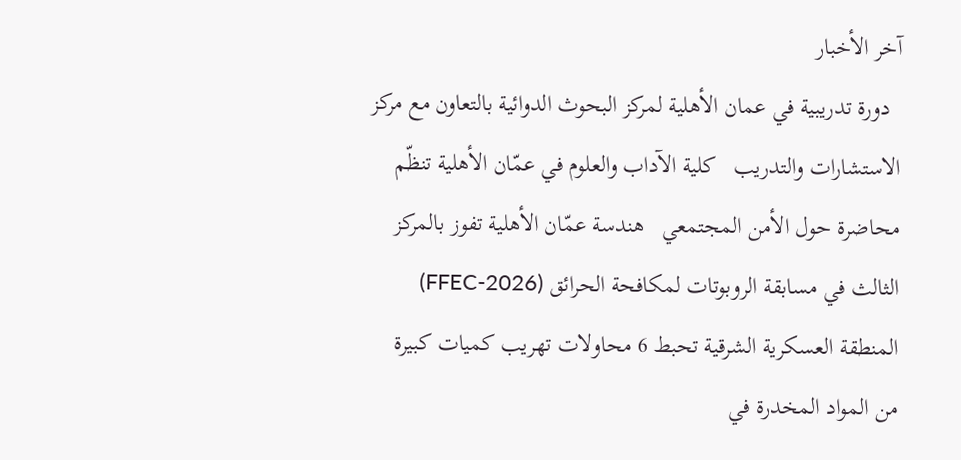آخر الأخبار
  دورة تدريبية في عمان الأهلية لمركز البحوث الدوائية بالتعاون مع مركز الاستشارات والتدريب   كلية الآداب والعلوم في عمّان الأهلية تنظّم محاضرة حول الأمن المجتمعي   هندسة عمّان الأهلية تفوز بالمركز الثالث في مسابقة الروبوتات لمكافحة الحرائق (FFEC-2026)   المنطقة العسكرية الشرقية تحبط 6 محاولات تهريب كميات كبيرة من المواد المخدرة في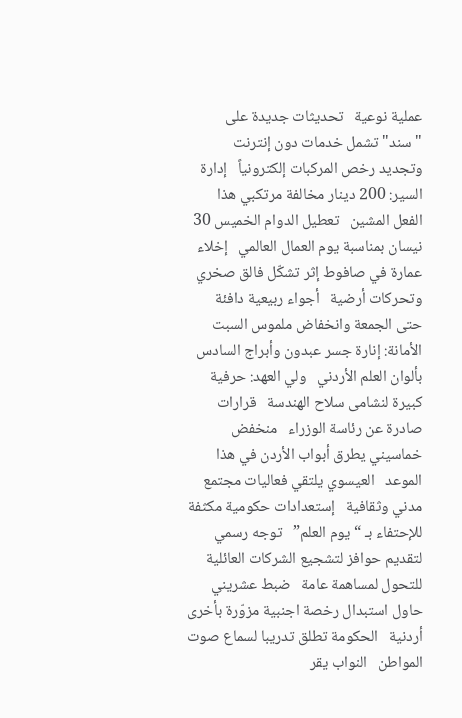عملية نوعية   تحديثات جديدة على "سند" تشمل خدمات دون إنترنت وتجديد رخص المركبات إلكترونياً   إدارة السير: 200 دينار مخالفة مرتكبي هذا الفعل المشين   تعطيل الدوام الخميس 30 نيسان بمناسبة يوم العمال العالمي   إخلاء عمارة في صافوط إثر تشكّل فالق صخري وتحركات أرضية   أجواء ربيعية دافئة حتى الجمعة وانخفاض ملموس السبت   الأمانة: إنارة جسر عبدون وأبراج السادس بألوان العلم الأردني   ولي العهد: حرفية كبيرة لنشامى سلاح الهندسة   قرارات صادرة عن رئاسة الوزراء   منخفض خماسيني يطرق أبواب الأردن في هذا الموعد   العيسوي يلتقي فعاليات مجتمع مدني وثقافية   إستعدادات حكومية مكثفة للإحتفاء بـ “يوم العلم”   توجه رسمي لتقديم حوافز لتشجيع الشركات العائلية للتحول لمساهمة عامة   ضبط عشريني حاول استبدال رخصة اجنبية مزوّرة بأخرى أردنية   الحكومة تطلق تدريبا لسماع صوت المواطن   النواب يقر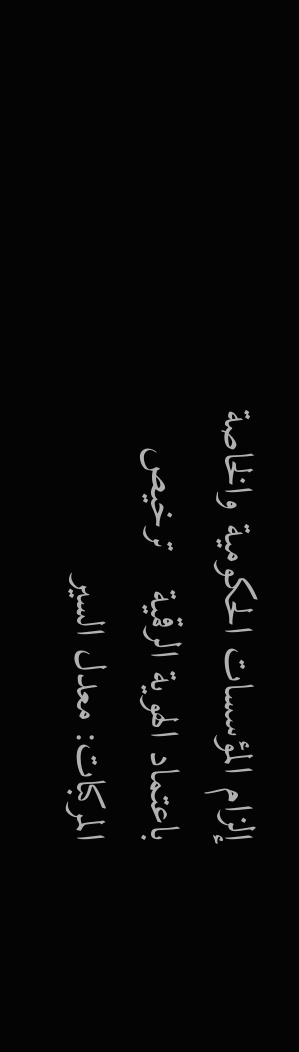إلزام المؤسسات الحكومية والخاصة باعتماد الهوية الرقمية   ترخيص المركبات: معدل السير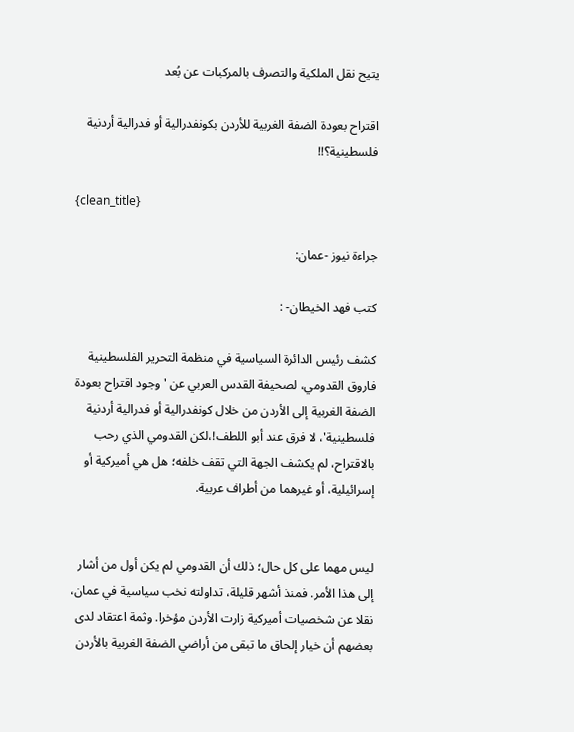يتيح نقل الملكية والتصرف بالمركبات عن بُعد

اقتراح بعودة الضفة الغربية للأردن بكونفدرالية أو فدرالية أردنية فلسطينية؟!!

{clean_title}

جراءة نيوز -عمان:

كتب فهد الخيطان- :

كشف رئيس الدائرة السياسية في منظمة التحرير الفلسطينية فاروق القدومي، لصحيفة القدس العربي عن 'وجود اقتراح بعودة الضفة الغربية إلى الأردن من خلال كونفدرالية أو فدرالية أردنية فلسطينية'، لا فرق عند أبو اللطف!،لكن القدومي الذي رحب بالاقتراح، لم يكشف الجهة التي تقف خلفه؛ هل هي أميركية أو إسرائيلية، أو غيرهما من أطراف عربية.


ليس مهما على كل حال؛ ذلك أن القدومي لم يكن أول من أشار إلى هذا الأمر. فمنذ أشهر قليلة، تداولته نخب سياسية في عمان، نقلا عن شخصيات أميركية زارت الأردن مؤخرا. وثمة اعتقاد لدى بعضهم أن خيار إلحاق ما تبقى من أراضي الضفة الغربية بالأردن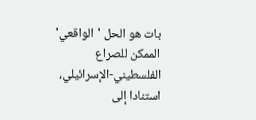بات هو الحل 'الواقعي' الممكن للصراع الفلسطيني-الإسرائيلي، استنادا إلى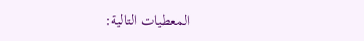المعطيات التالية: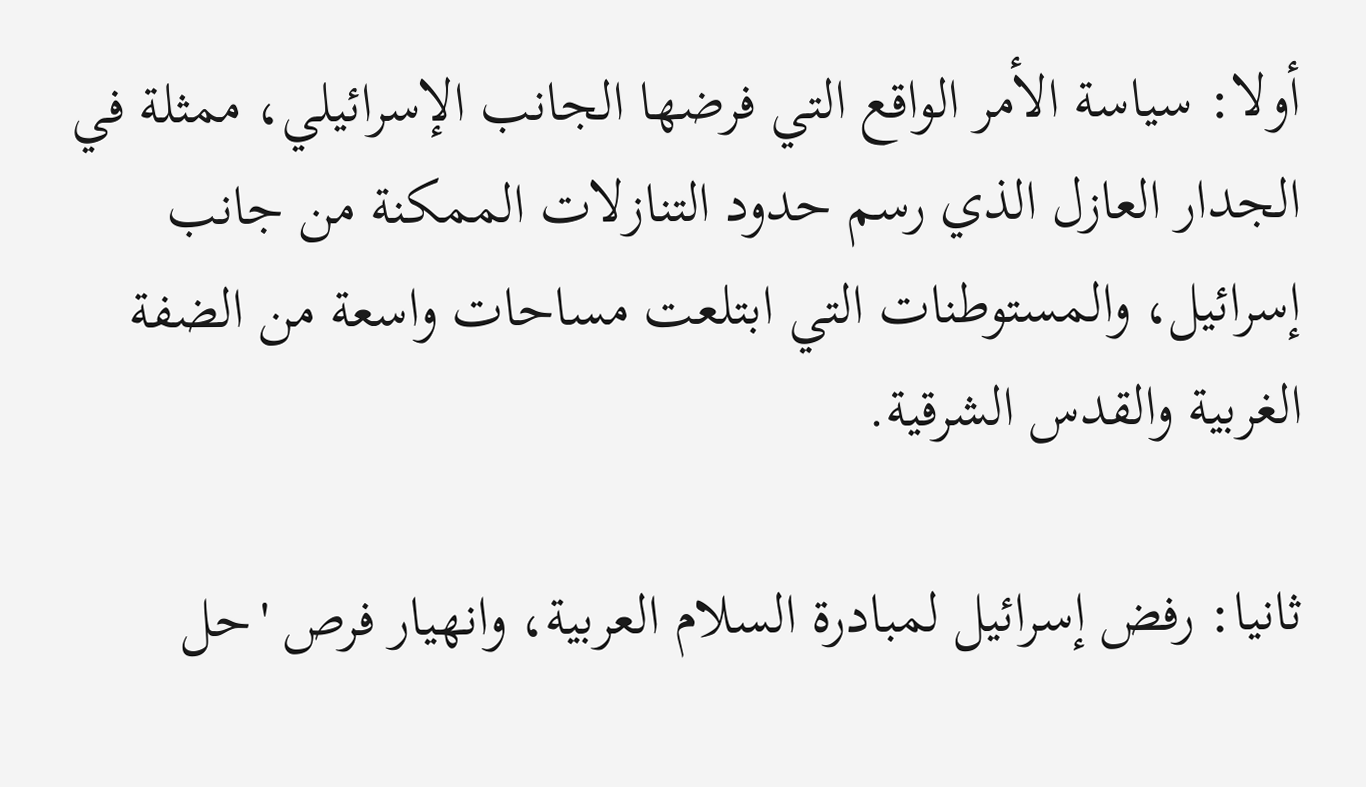أولا: سياسة الأمر الواقع التي فرضها الجانب الإسرائيلي، ممثلة في الجدار العازل الذي رسم حدود التنازلات الممكنة من جانب إسرائيل، والمستوطنات التي ابتلعت مساحات واسعة من الضفة الغربية والقدس الشرقية.

ثانيا: رفض إسرائيل لمبادرة السلام العربية، وانهيار فرص 'حل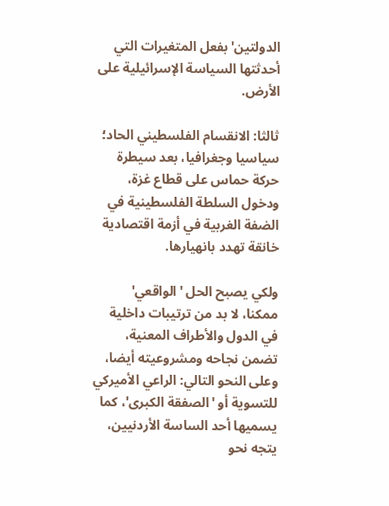الدولتين' بفعل المتغيرات التي أحدثتها السياسة الإسرائيلية على الأرض.

ثالثا: الانقسام الفلسطيني الحاد؛ سياسيا وجغرافيا، بعد سيطرة حركة حماس على قطاع غزة، ودخول السلطة الفلسطينية في الضفة الغربية في أزمة اقتصادية خانقة تهدد بانهيارها.

ولكي يصبح الحل 'الواقعي' ممكنا، لا بد من ترتيبات داخلية في الدول والأطراف المعنية، تضمن نجاحه ومشروعيته أيضا، وعلى النحو التالي: الراعي الأميركي للتسوية أو 'الصفقة الكبرى'، كما يسميها أحد الساسة الأردنيين، يتجه نحو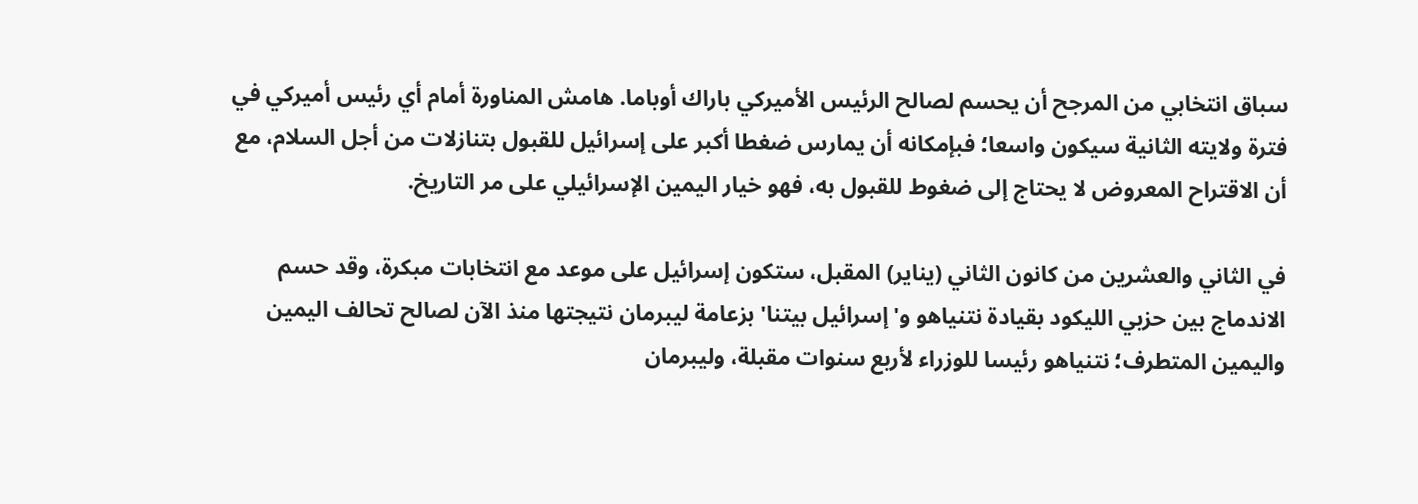سباق انتخابي من المرجح أن يحسم لصالح الرئيس الأميركي باراك أوباما. هامش المناورة أمام أي رئيس أميركي في فترة ولايته الثانية سيكون واسعا؛ فبإمكانه أن يمارس ضغطا أكبر على إسرائيل للقبول بتنازلات من أجل السلام، مع أن الاقتراح المعروض لا يحتاج إلى ضغوط للقبول به، فهو خيار اليمين الإسرائيلي على مر التاريخ.

في الثاني والعشرين من كانون الثاني (يناير) المقبل، ستكون إسرائيل على موعد مع انتخابات مبكرة، وقد حسم الاندماج بين حزبي الليكود بقيادة نتنياهو و'إسرائيل بيتنا' بزعامة ليبرمان نتيجتها منذ الآن لصالح تحالف اليمين واليمين المتطرف؛ نتنياهو رئيسا للوزراء لأربع سنوات مقبلة، وليبرمان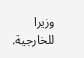وزيرا للخارجية.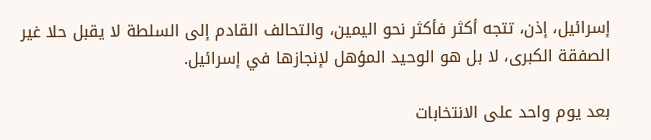إسرائيل، إذن، تتجه أكثر فأكثر نحو اليمين، والتحالف القادم إلى السلطة لا يقبل حلا غير الصفقة الكبرى، لا بل هو الوحيد المؤهل لإنجازها في إسرائيل.

بعد يوم واحد على الانتخابات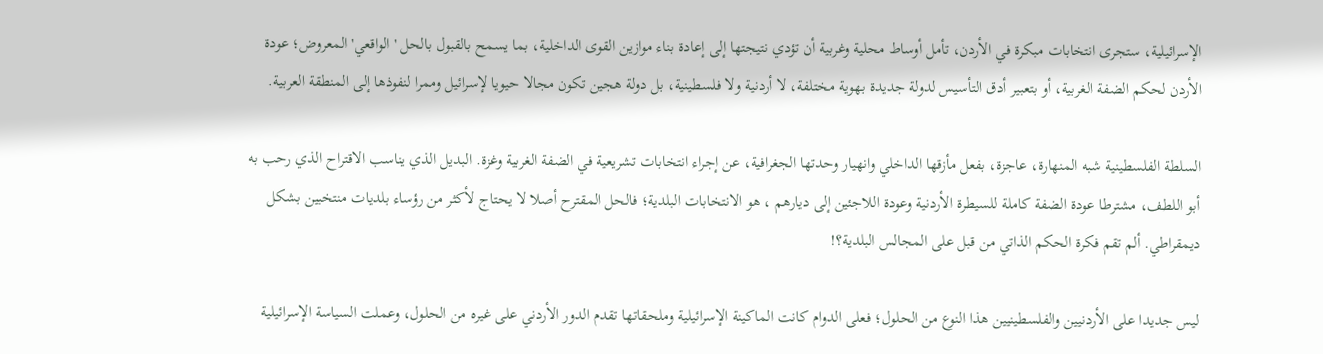الإسرائيلية، ستجرى انتخابات مبكرة في الأردن، تأمل أوساط محلية وغربية أن تؤدي نتيجتها إلى إعادة بناء موازين القوى الداخلية، بما يسمح بالقبول بالحل 'الواقعي' المعروض؛ عودة الأردن لحكم الضفة الغربية، أو بتعبير أدق التأسيس لدولة جديدة بهوية مختلفة، لا أردنية ولا فلسطينية، بل دولة هجين تكون مجالا حيويا لإسرائيل وممرا لنفوذها إلى المنطقة العربية.

السلطة الفلسطينية شبه المنهارة، عاجزة، بفعل مأزقها الداخلي وانهيار وحدتها الجغرافية، عن إجراء انتخابات تشريعية في الضفة الغربية وغزة. البديل الذي يناسب الاقتراح الذي رحب به أبو اللطف، مشترطا عودة الضفة كاملة للسيطرة الأردنية وعودة اللاجئين إلى ديارهم ، هو الانتخابات البلدية؛ فالحل المقترح أصلا لا يحتاج لأكثر من رؤساء بلديات منتخبين بشكل ديمقراطي. ألم تقم فكرة الحكم الذاتي من قبل على المجالس البلدية؟!

ليس جديدا على الأردنيين والفلسطينيين هذا النوع من الحلول؛ فعلى الدوام كانت الماكينة الإسرائيلية وملحقاتها تقدم الدور الأردني على غيره من الحلول، وعملت السياسة الإسرائيلية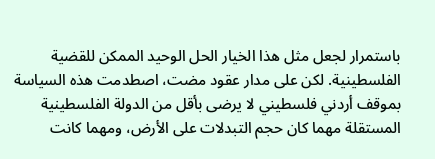باستمرار لجعل مثل هذا الخيار الحل الوحيد الممكن للقضية الفلسطينية. لكن على مدار عقود مضت، اصطدمت هذه السياسة بموقف أردني فلسطيني لا يرضى بأقل من الدولة الفلسطينية المستقلة مهما كان حجم التبدلات على الأرض، ومهما كانت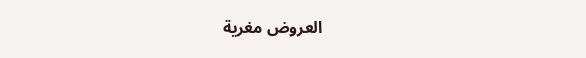العروض مغرية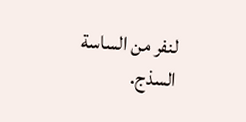لنفر من الساسة السذج.